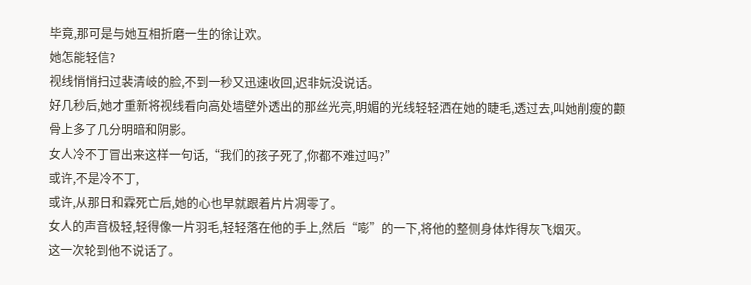毕竟,那可是与她互相折磨一生的徐让欢。
她怎能轻信?
视线悄悄扫过裴清岐的脸,不到一秒又迅速收回,迟非妧没说话。
好几秒后,她才重新将视线看向高处墙壁外透出的那丝光亮,明媚的光线轻轻洒在她的睫毛,透过去,叫她削瘦的颧骨上多了几分明暗和阴影。
女人冷不丁冒出来这样一句话,“我们的孩子死了,你都不难过吗?”
或许,不是冷不丁,
或许,从那日和霖死亡后,她的心也早就跟着片片凋零了。
女人的声音极轻,轻得像一片羽毛,轻轻落在他的手上,然后“嘭”的一下,将他的整侧身体炸得灰飞烟灭。
这一次轮到他不说话了。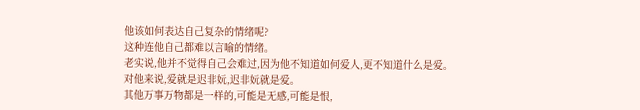他该如何表达自己复杂的情绪呢?
这种连他自己都难以言喻的情绪。
老实说,他并不觉得自己会难过,因为他不知道如何爱人,更不知道什么是爱。
对他来说,爱就是迟非妧,迟非妧就是爱。
其他万事万物都是一样的,可能是无感,可能是恨,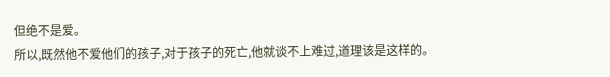但绝不是爱。
所以,既然他不爱他们的孩子,对于孩子的死亡,他就谈不上难过,道理该是这样的。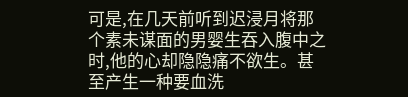可是,在几天前听到迟浸月将那个素未谋面的男婴生吞入腹中之时,他的心却隐隐痛不欲生。甚至产生一种要血洗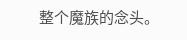整个魔族的念头。